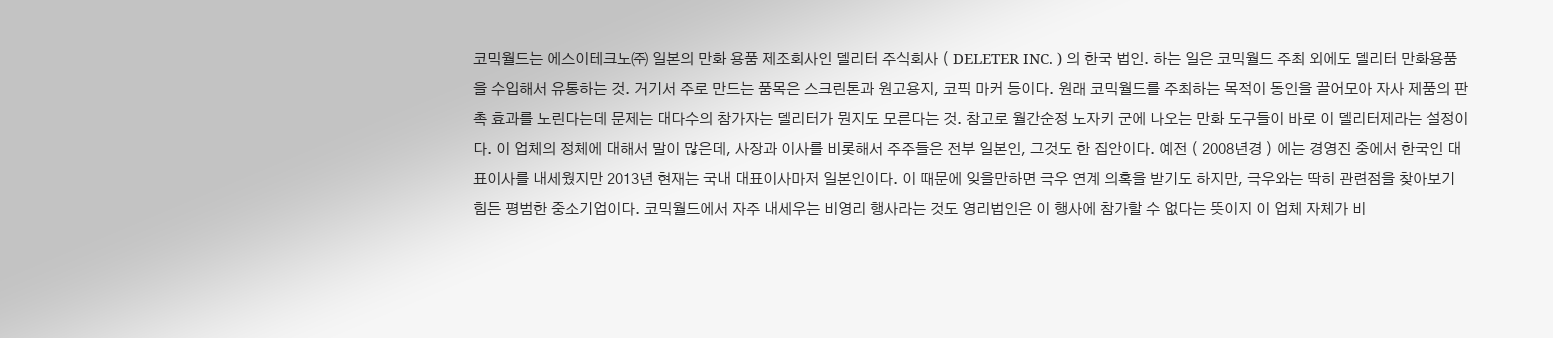코믹월드는 에스이테크노㈜ 일본의 만화 용품 제조회사인 델리터 주식회사 ( DELETER INC. ) 의 한국 법인. 하는 일은 코믹월드 주최 외에도 델리터 만화용품을 수입해서 유통하는 것. 거기서 주로 만드는 품목은 스크린톤과 원고용지, 코픽 마커 등이다. 원래 코믹월드를 주최하는 목적이 동인을 끌어모아 자사 제품의 판촉 효과를 노린다는데 문제는 대다수의 참가자는 델리터가 뭔지도 모른다는 것. 참고로 월간순정 노자키 군에 나오는 만화 도구들이 바로 이 델리터제라는 설정이다. 이 업체의 정체에 대해서 말이 많은데, 사장과 이사를 비롯해서 주주들은 전부 일본인, 그것도 한 집안이다. 예전 ( 2008년경 ) 에는 경영진 중에서 한국인 대표이사를 내세웠지만 2013년 현재는 국내 대표이사마저 일본인이다. 이 때문에 잊을만하면 극우 연계 의혹을 받기도 하지만, 극우와는 딱히 관련점을 찾아보기 힘든 평범한 중소기업이다. 코믹월드에서 자주 내세우는 비영리 행사라는 것도 영리법인은 이 행사에 참가할 수 없다는 뜻이지 이 업체 자체가 비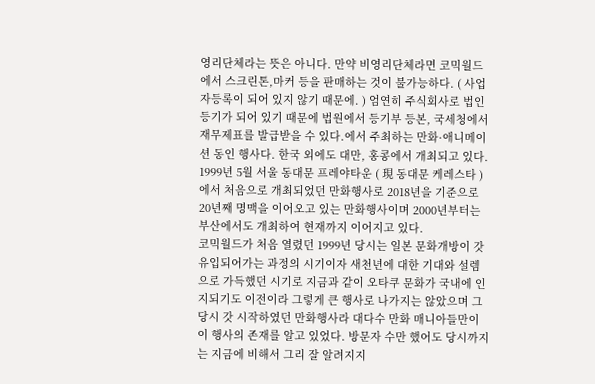영리단체라는 뜻은 아니다. 만약 비영리단체라면 코믹월드에서 스크린톤,마커 등을 판매하는 것이 불가능하다. ( 사업자등록이 되어 있지 않기 때문에. ) 엄연히 주식회사로 법인등기가 되어 있기 때문에 법원에서 등기부 등본, 국세청에서 재무제표를 발급받을 수 있다.에서 주최하는 만화·애니메이션 동인 행사다. 한국 외에도 대만, 홍콩에서 개최되고 있다.
1999년 5월 서울 동대문 프레야타운 ( 現 동대문 케레스타 ) 에서 처음으로 개최되었던 만화행사로 2018년을 기준으로 20년째 명맥을 이어오고 있는 만화행사이며 2000년부터는 부산에서도 개최하여 현재까지 이어지고 있다.
코믹월드가 처음 열렸던 1999년 당시는 일본 문화개방이 갓 유입되어가는 과정의 시기이자 새천년에 대한 기대와 설렘으로 가득했던 시기로 지금과 같이 오타쿠 문화가 국내에 인지되기도 이전이라 그렇게 큰 행사로 나가지는 않았으며 그 당시 갓 시작하였던 만화행사라 대다수 만화 매니아들만이 이 행사의 존재를 알고 있었다. 방문자 수만 했어도 당시까지는 지금에 비해서 그리 잘 알려지지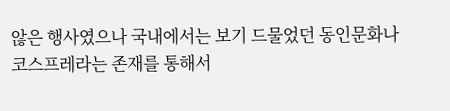않은 행사였으나 국내에서는 보기 드물었던 동인문화나 코스프레라는 존재를 통해서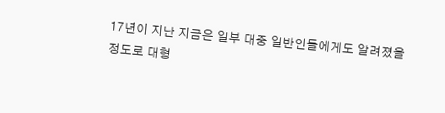17년이 지난 지금은 일부 대중 일반인들에게도 알려졌을 정도로 대형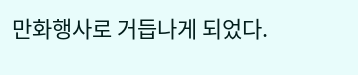만화행사로 거듭나게 되었다.